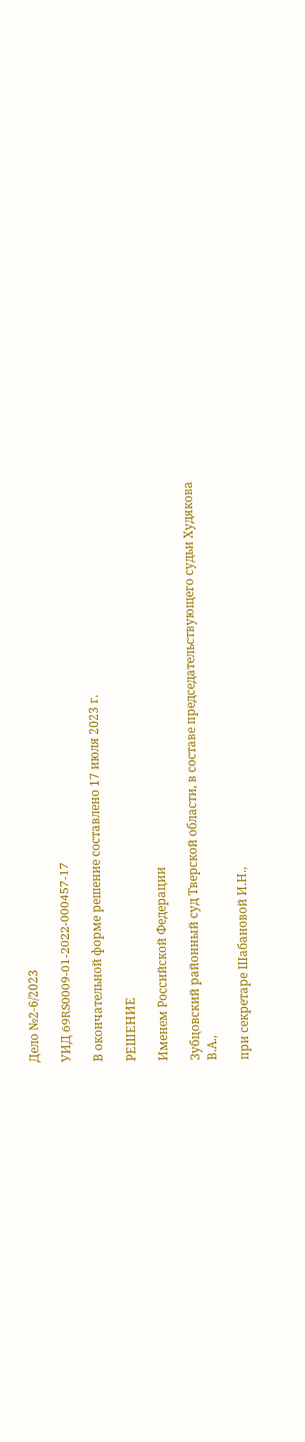Дело №2-6/2023

УИД 69RS0009-01-2022-000457-17

В окончательной форме решение составлено 17 июля 2023 г.

РЕШЕНИЕ

Именем Российской Федерации

Зубцовский районный суд Тверской области, в составе председательствующего судьи Худякова В.А.,

при секретаре Шабановой И.Н.,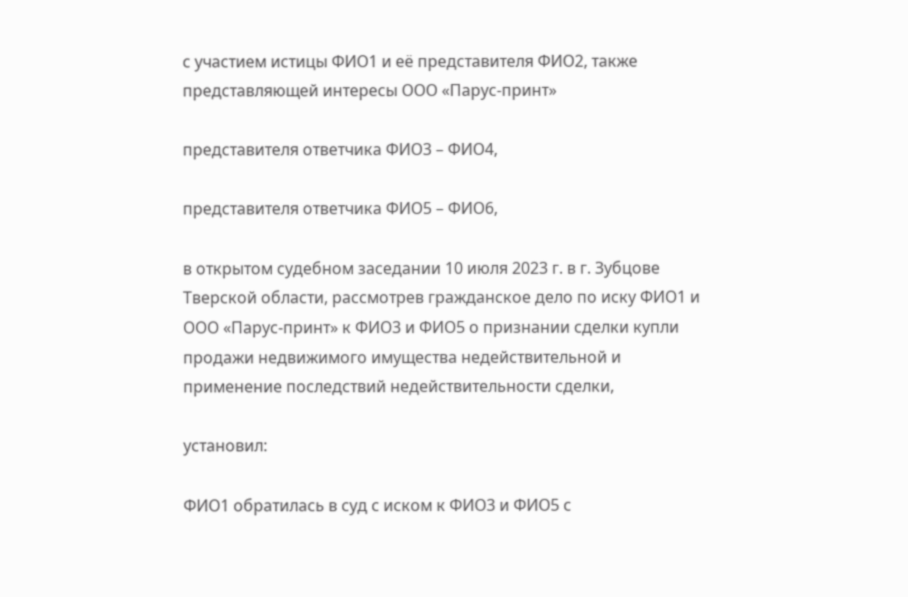с участием истицы ФИО1 и её представителя ФИО2, также представляющей интересы ООО «Парус-принт»

представителя ответчика ФИО3 – ФИО4,

представителя ответчика ФИО5 – ФИО6,

в открытом судебном заседании 10 июля 2023 г. в г. Зубцове Тверской области, рассмотрев гражданское дело по иску ФИО1 и ООО «Парус-принт» к ФИО3 и ФИО5 о признании сделки купли продажи недвижимого имущества недействительной и применение последствий недействительности сделки,

установил:

ФИО1 обратилась в суд с иском к ФИО3 и ФИО5 с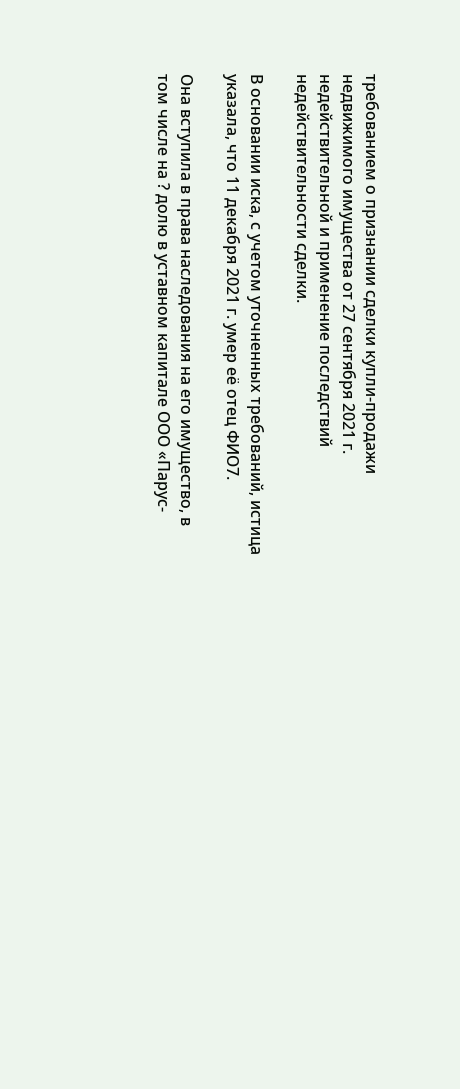требованием о признании сделки купли-продажи недвижимого имущества от 27 сентября 2021 г. недействительной и применение последствий недействительности сделки.

В основании иска, с учетом уточненных требований, истица указала, что 11 декабря 2021 г. умер её отец ФИО7.

Она вступила в права наследования на его имущество, в том числе на ? долю в уставном капитале ООО «Парус-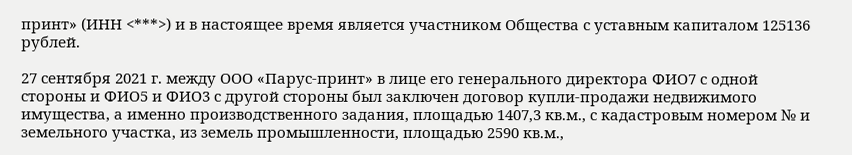принт» (ИНН <***>) и в настоящее время является участником Общества с уставным капиталом 125136 рублей.

27 сентября 2021 г. между ООО «Парус-принт» в лице его генерального директора ФИО7 с одной стороны и ФИО5 и ФИО3 с другой стороны был заключен договор купли-продажи недвижимого имущества, а именно производственного задания, площадью 1407,3 кв.м., с кадастровым номером № и земельного участка, из земель промышленности, площадью 2590 кв.м.,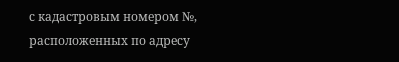с кадастровым номером №, расположенных по адресу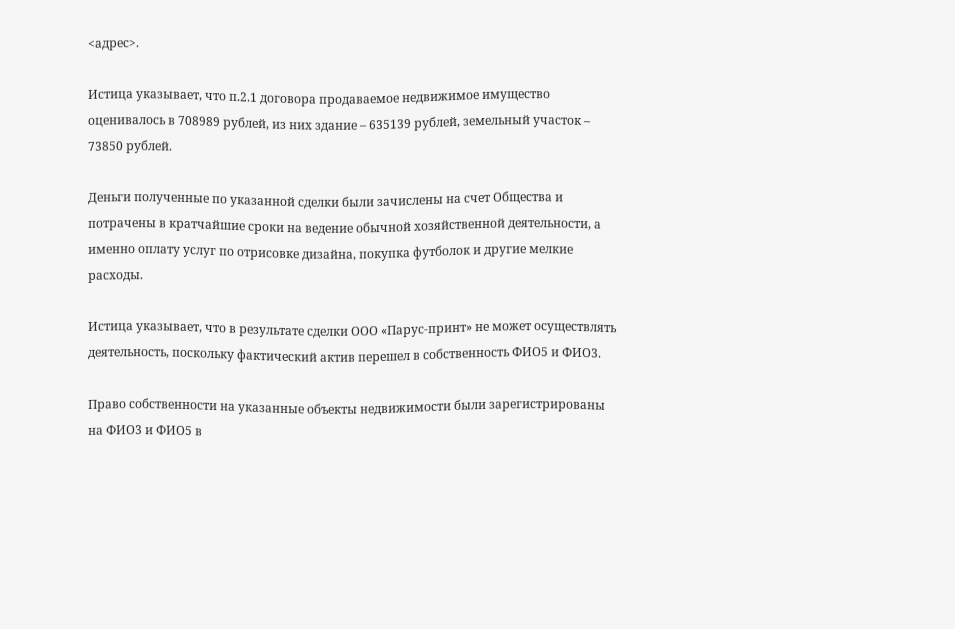<адрес>.

Истица указывает, что п.2.1 договора продаваемое недвижимое имущество оценивалось в 708989 рублей, из них здание – 635139 рублей, земельный участок – 73850 рублей.

Деньги полученные по указанной сделки были зачислены на счет Общества и потрачены в кратчайшие сроки на ведение обычной хозяйственной деятельности, а именно оплату услуг по отрисовке дизайна, покупка футболок и другие мелкие расходы.

Истица указывает, что в результате сделки ООО «Парус-принт» не может осуществлять деятельность, поскольку фактический актив перешел в собственность ФИО5 и ФИО3.

Право собственности на указанные объекты недвижимости были зарегистрированы на ФИО3 и ФИО5 в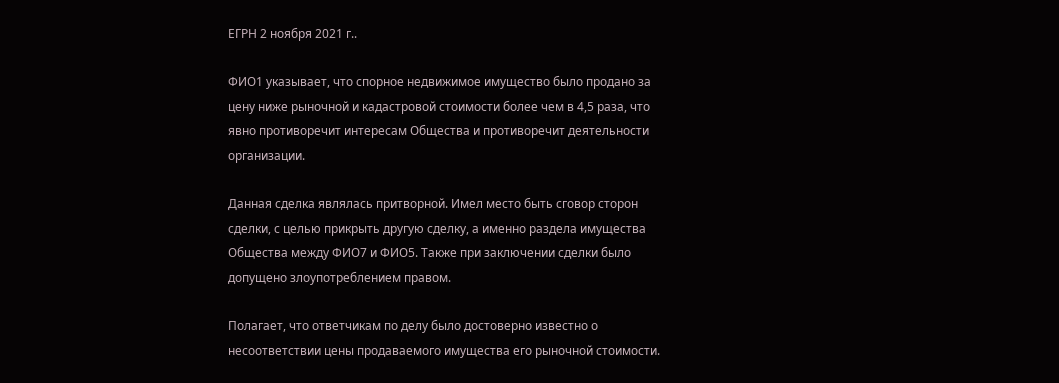ЕГРН 2 ноября 2021 г..

ФИО1 указывает, что спорное недвижимое имущество было продано за цену ниже рыночной и кадастровой стоимости более чем в 4,5 раза, что явно противоречит интересам Общества и противоречит деятельности организации.

Данная сделка являлась притворной. Имел место быть сговор сторон сделки, с целью прикрыть другую сделку, а именно раздела имущества Общества между ФИО7 и ФИО5. Также при заключении сделки было допущено злоупотреблением правом.

Полагает, что ответчикам по делу было достоверно известно о несоответствии цены продаваемого имущества его рыночной стоимости.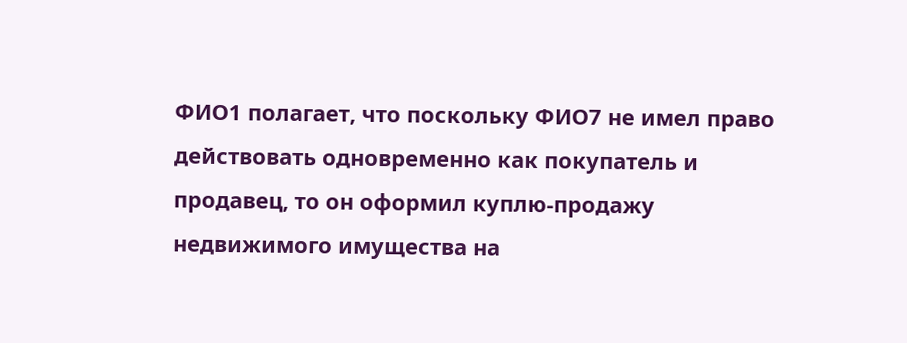ФИО1 полагает, что поскольку ФИО7 не имел право действовать одновременно как покупатель и продавец, то он оформил куплю-продажу недвижимого имущества на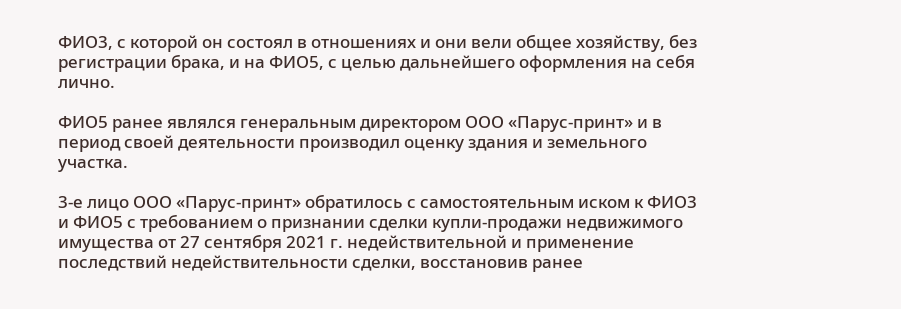ФИО3, с которой он состоял в отношениях и они вели общее хозяйству, без регистрации брака, и на ФИО5, с целью дальнейшего оформления на себя лично.

ФИО5 ранее являлся генеральным директором ООО «Парус-принт» и в период своей деятельности производил оценку здания и земельного участка.

3-е лицо ООО «Парус-принт» обратилось с самостоятельным иском к ФИО3 и ФИО5 с требованием о признании сделки купли-продажи недвижимого имущества от 27 сентября 2021 г. недействительной и применение последствий недействительности сделки, восстановив ранее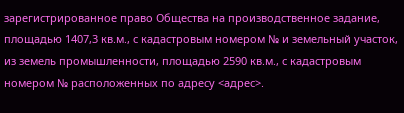зарегистрированное право Общества на производственное задание, площадью 1407,3 кв.м., с кадастровым номером № и земельный участок, из земель промышленности, площадью 2590 кв.м., с кадастровым номером № расположенных по адресу <адрес>.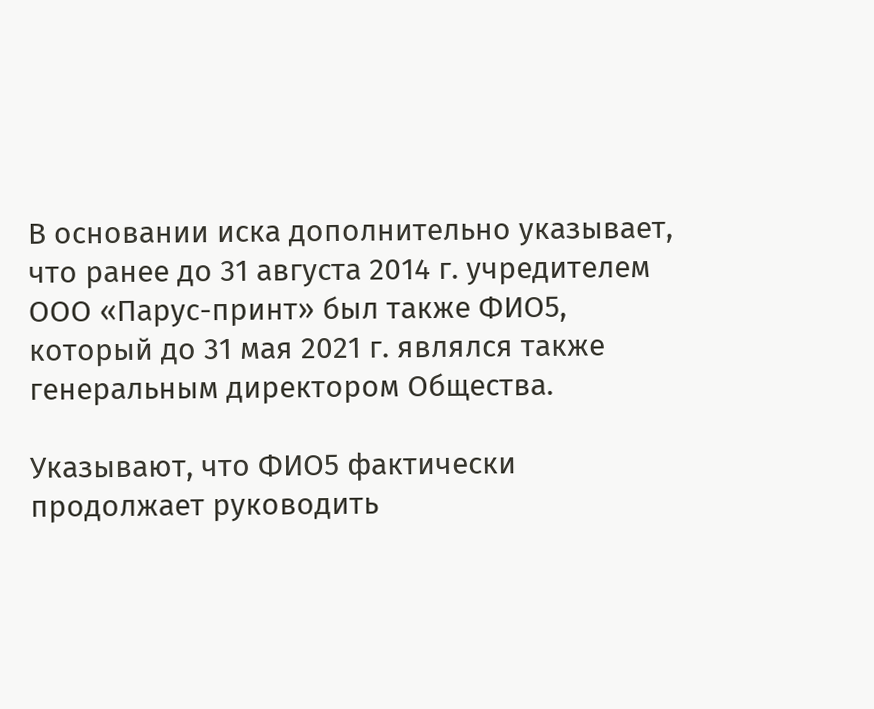В основании иска дополнительно указывает, что ранее до 31 августа 2014 г. учредителем ООО «Парус-принт» был также ФИО5, который до 31 мая 2021 г. являлся также генеральным директором Общества.

Указывают, что ФИО5 фактически продолжает руководить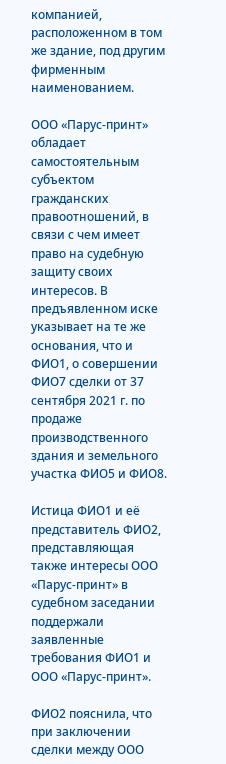компанией, расположенном в том же здание, под другим фирменным наименованием.

ООО «Парус-принт» обладает самостоятельным субъектом гражданских правоотношений, в связи с чем имеет право на судебную защиту своих интересов. В предъявленном иске указывает на те же основания, что и ФИО1, о совершении ФИО7 сделки от 37 сентября 2021 г. по продаже производственного здания и земельного участка ФИО5 и ФИО8.

Истица ФИО1 и её представитель ФИО2, представляющая также интересы ООО «Парус-принт» в судебном заседании поддержали заявленные требования ФИО1 и ООО «Парус-принт».

ФИО2 пояснила, что при заключении сделки между ООО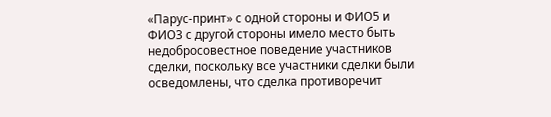«Парус-принт» с одной стороны и ФИО5 и ФИО3 с другой стороны имело место быть недобросовестное поведение участников сделки, поскольку все участники сделки были осведомлены, что сделка противоречит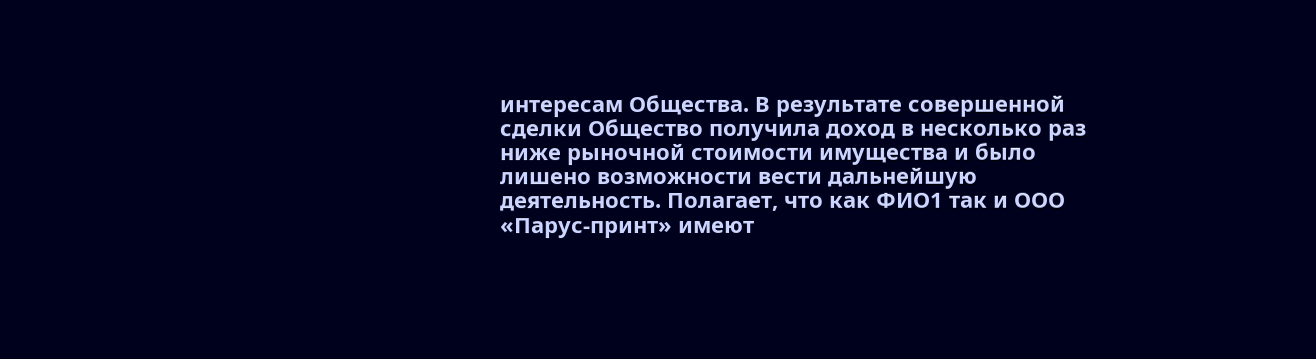интересам Общества. В результате совершенной сделки Общество получила доход в несколько раз ниже рыночной стоимости имущества и было лишено возможности вести дальнейшую деятельность. Полагает, что как ФИО1 так и ООО «Парус-принт» имеют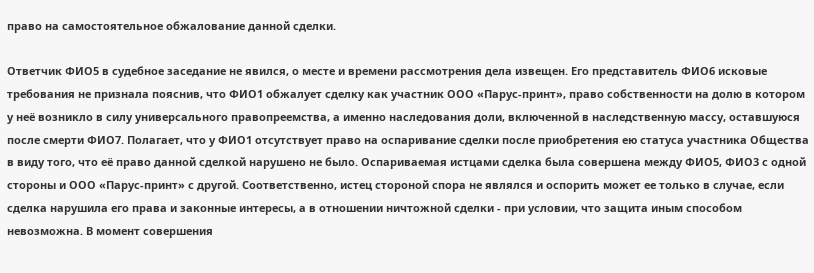право на самостоятельное обжалование данной сделки.

Ответчик ФИО5 в судебное заседание не явился, о месте и времени рассмотрения дела извещен. Его представитель ФИО6 исковые требования не признала пояснив, что ФИО1 обжалует сделку как участник ООО «Парус-принт», право собственности на долю в котором у неё возникло в силу универсального правопреемства, а именно наследования доли, включенной в наследственную массу, оставшуюся после смерти ФИО7. Полагает, что у ФИО1 отсутствует право на оспаривание сделки после приобретения ею статуса участника Общества в виду того, что её право данной сделкой нарушено не было. Оспариваемая истцами сделка была совершена между ФИО5, ФИО3 с одной стороны и ООО «Парус-принт» с другой. Соответственно, истец стороной спора не являлся и оспорить может ее только в случае, если сделка нарушила его права и законные интересы, а в отношении ничтожной сделки - при условии, что защита иным способом невозможна. В момент совершения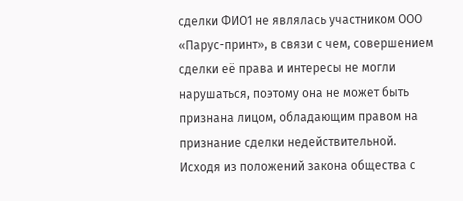сделки ФИО1 не являлась участником ООО «Парус-принт», в связи с чем, совершением сделки её права и интересы не могли нарушаться, поэтому она не может быть признана лицом, обладающим правом на признание сделки недействительной. Исходя из положений закона общества с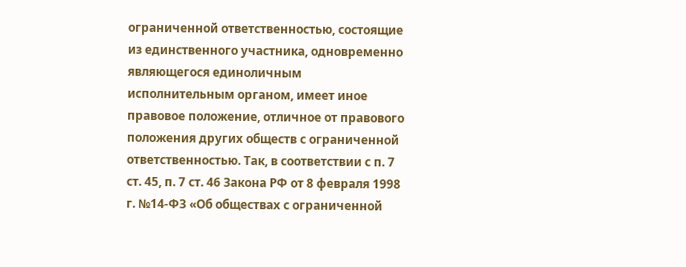ограниченной ответственностью, состоящие из единственного участника, одновременно являющегося единоличным исполнительным органом, имеет иное правовое положение, отличное от правового положения других обществ с ограниченной ответственностью. Так, в соответствии с п. 7 ст. 45, п. 7 ст. 46 Закона РФ от 8 февраля 1998 г. №14-ФЗ «Об обществах с ограниченной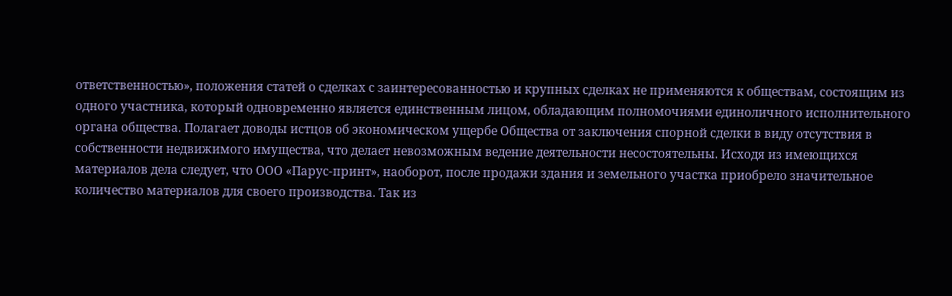ответственностью», положения статей о сделках с заинтересованностью и крупных сделках не применяются к обществам, состоящим из одного участника, который одновременно является единственным лицом, обладающим полномочиями единоличного исполнительного органа общества. Полагает доводы истцов об экономическом ущербе Общества от заключения спорной сделки в виду отсутствия в собственности недвижимого имущества, что делает невозможным ведение деятельности несостоятельны. Исходя из имеющихся материалов дела следует, что ООО «Парус-принт», наоборот, после продажи здания и земельного участка приобрело значительное количество материалов для своего производства. Так из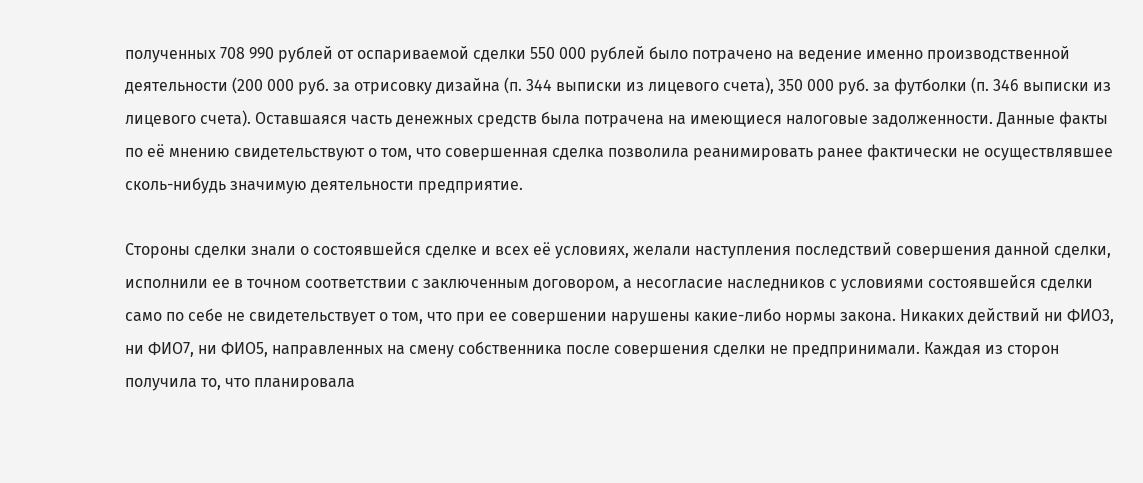полученных 708 990 рублей от оспариваемой сделки 550 000 рублей было потрачено на ведение именно производственной деятельности (200 000 руб. за отрисовку дизайна (п. 344 выписки из лицевого счета), 350 000 руб. за футболки (п. 346 выписки из лицевого счета). Оставшаяся часть денежных средств была потрачена на имеющиеся налоговые задолженности. Данные факты по её мнению свидетельствуют о том, что совершенная сделка позволила реанимировать ранее фактически не осуществлявшее сколь-нибудь значимую деятельности предприятие.

Стороны сделки знали о состоявшейся сделке и всех её условиях, желали наступления последствий совершения данной сделки, исполнили ее в точном соответствии с заключенным договором, а несогласие наследников с условиями состоявшейся сделки само по себе не свидетельствует о том, что при ее совершении нарушены какие-либо нормы закона. Никаких действий ни ФИО3, ни ФИО7, ни ФИО5, направленных на смену собственника после совершения сделки не предпринимали. Каждая из сторон получила то, что планировала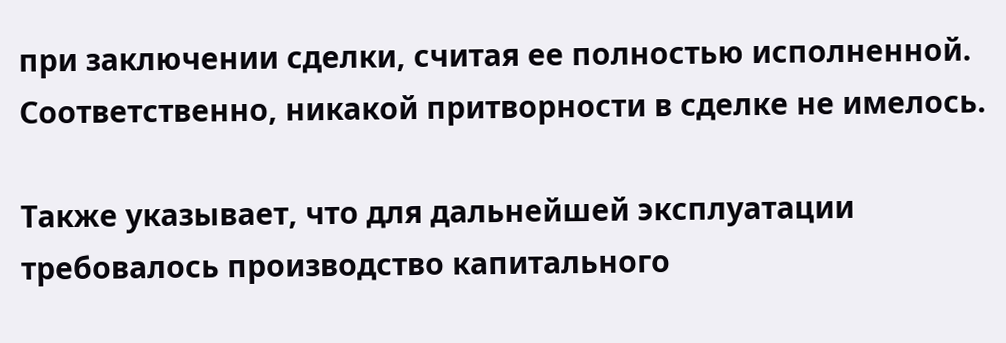при заключении сделки, считая ее полностью исполненной. Соответственно, никакой притворности в сделке не имелось.

Также указывает, что для дальнейшей эксплуатации требовалось производство капитального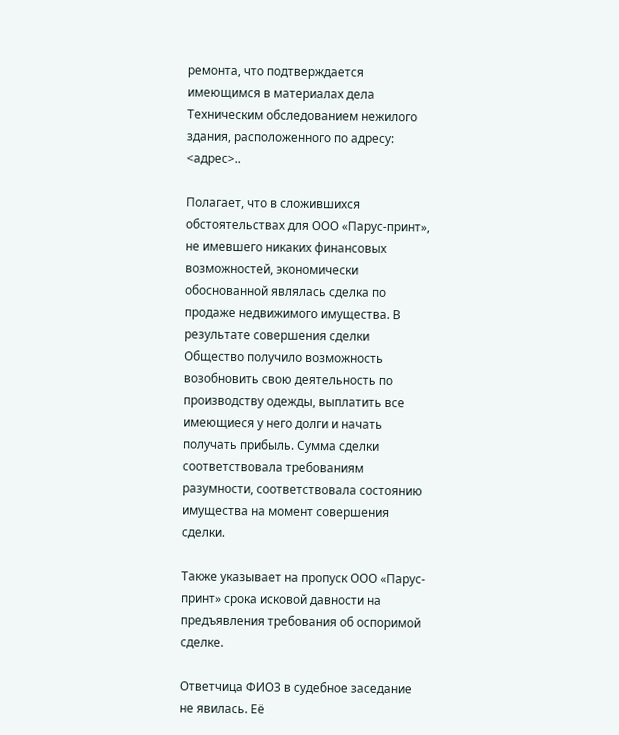ремонта, что подтверждается имеющимся в материалах дела Техническим обследованием нежилого здания, расположенного по адресу: <адрес>..

Полагает, что в сложившихся обстоятельствах для ООО «Парус-принт», не имевшего никаких финансовых возможностей, экономически обоснованной являлась сделка по продаже недвижимого имущества. В результате совершения сделки Общество получило возможность возобновить свою деятельность по производству одежды, выплатить все имеющиеся у него долги и начать получать прибыль. Сумма сделки соответствовала требованиям разумности, соответствовала состоянию имущества на момент совершения сделки.

Также указывает на пропуск ООО «Парус-принт» срока исковой давности на предъявления требования об оспоримой сделке.

Ответчица ФИО3 в судебное заседание не явилась. Её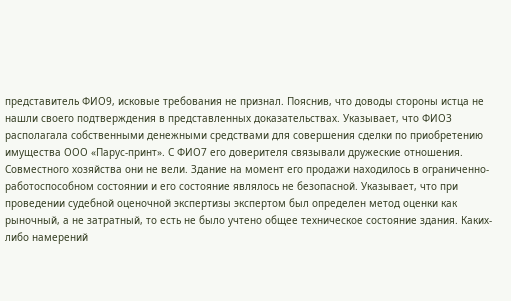представитель ФИО9, исковые требования не признал. Пояснив, что доводы стороны истца не нашли своего подтверждения в представленных доказательствах. Указывает, что ФИО3 располагала собственными денежными средствами для совершения сделки по приобретению имущества ООО «Парус-принт». С ФИО7 его доверителя связывали дружеские отношения. Совместного хозяйства они не вели. Здание на момент его продажи находилось в ограниченно-работоспособном состоянии и его состояние являлось не безопасной. Указывает, что при проведении судебной оценочной экспертизы экспертом был определен метод оценки как рыночный, а не затратный, то есть не было учтено общее техническое состояние здания. Каких-либо намерений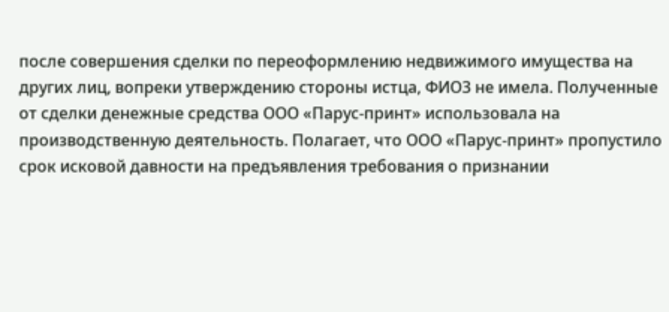после совершения сделки по переоформлению недвижимого имущества на других лиц, вопреки утверждению стороны истца, ФИО3 не имела. Полученные от сделки денежные средства ООО «Парус-принт» использовала на производственную деятельность. Полагает, что ООО «Парус-принт» пропустило срок исковой давности на предъявления требования о признании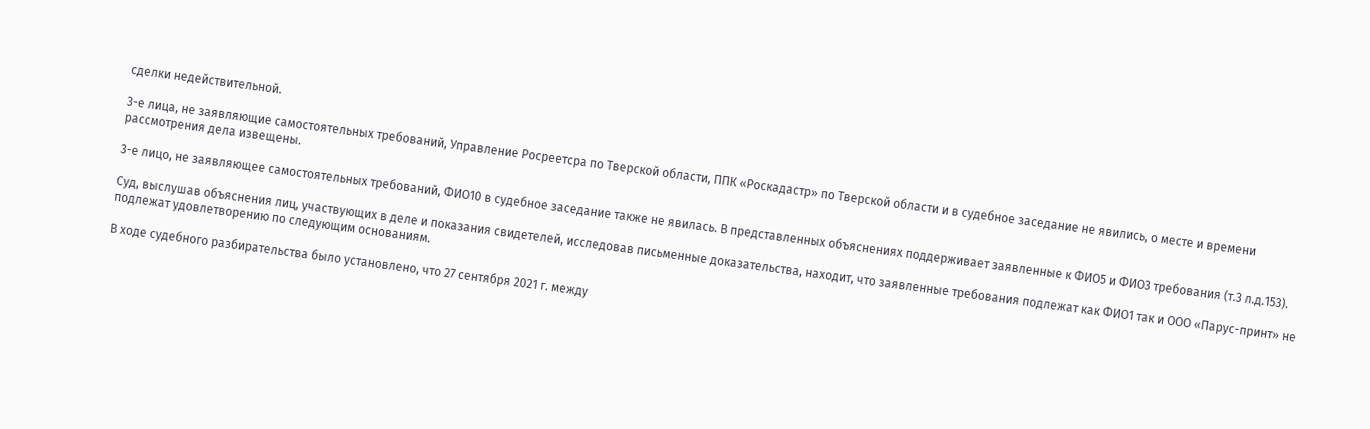сделки недействительной.

3-е лица, не заявляющие самостоятельных требований, Управление Росреетсра по Тверской области, ППК «Роскадастр» по Тверской области и в судебное заседание не явились, о месте и времени рассмотрения дела извещены.

3-е лицо, не заявляющее самостоятельных требований, ФИО10 в судебное заседание также не явилась. В представленных объяснениях поддерживает заявленные к ФИО5 и ФИО3 требования (т.3 л.д.153).

Суд, выслушав объяснения лиц, участвующих в деле и показания свидетелей, исследовав письменные доказательства, находит, что заявленные требования подлежат как ФИО1 так и ООО «Парус-принт» не подлежат удовлетворению по следующим основаниям.

В ходе судебного разбирательства было установлено, что 27 сентября 2021 г. между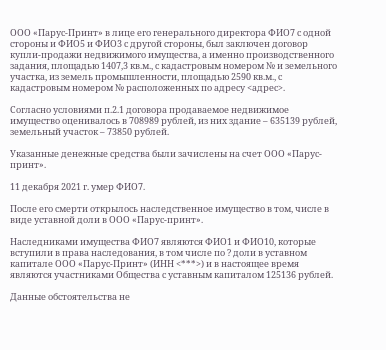ООО «Парус-Принт» в лице его генерального директора ФИО7 с одной стороны и ФИО5 и ФИО3 с другой стороны, был заключен договор купли-продажи недвижимого имущества, а именно производственного задания, площадью 1407,3 кв.м., с кадастровым номером № и земельного участка, из земель промышленности, площадью 2590 кв.м., с кадастровым номером № расположенных по адресу <адрес>.

Согласно условиями п.2.1 договора продаваемое недвижимое имущество оценивалось в 708989 рублей, из них здание – 635139 рублей, земельный участок – 73850 рублей.

Указанные денежные средства были зачислены на счет ООО «Парус-принт».

11 декабря 2021 г. умер ФИО7.

После его смерти открылось наследственное имущество в том, числе в виде уставной доли в ООО «Парус-принт».

Наследниками имущества ФИО7 являются ФИО1 и ФИО10, которые вступили в права наследования, в том числе по ? доли в уставном капитале ООО «Парус-Принт» (ИНН <***>) и в настоящее время являются участниками Общества с уставным капиталом 125136 рублей.

Данные обстоятельства не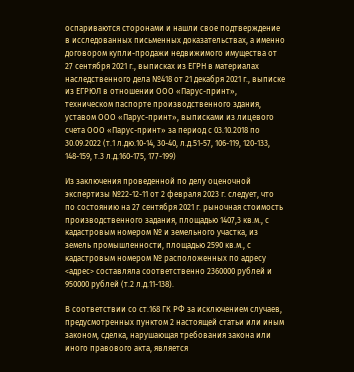оспариваются сторонами и нашли свое подтверждение в исследованных письменных доказательствах, а именно договором купли-продажи недвижимого имущества от 27 сентября 2021 г., выписках из ЕГРН в материалах наследственного дела №418 от 21 декабря 2021 г., выписке из ЕГРЮЛ в отношении ООО «Парус-принт», техническом паспорте производственного здания, уставом ООО «Парус-принт», выписками из лицевого счета ООО «Парус-принт» за период с 03.10.2018 по 30.09.2022 (т.1 л.дю.10-14, 30-40, л.д.51-57, 106-119, 120-133, 148-159, т.3 л.д.160-175, 177-199)

Из заключения проведенной по делу оценочной экспертизы №22-12-11 от 2 февраля 2023 г. следует, что по состоянию на 27 сентября 2021 г. рыночная стоимость производственного задания, площадью 1407,3 кв.м., с кадастровым номером № и земельного участка, из земель промышленности, площадью 2590 кв.м., с кадастровым номером № расположенных по адресу <адрес> составляла соответственно 2360000 рублей и 950000 рублей (т.2 л.д.11-138).

В соответствии со ст.168 ГК РФ за исключением случаев, предусмотренных пунктом 2 настоящей статьи или иным законом, сделка, нарушающая требования закона или иного правового акта, является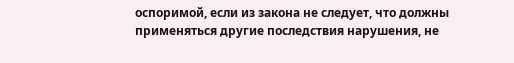оспоримой, если из закона не следует, что должны применяться другие последствия нарушения, не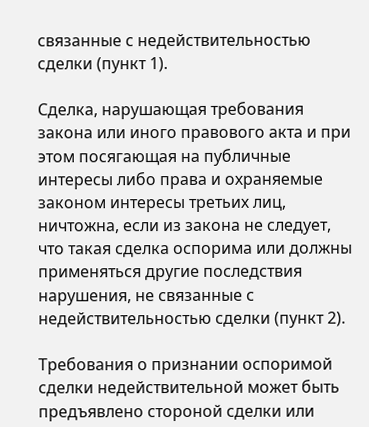связанные с недействительностью сделки (пункт 1).

Сделка, нарушающая требования закона или иного правового акта и при этом посягающая на публичные интересы либо права и охраняемые законом интересы третьих лиц, ничтожна, если из закона не следует, что такая сделка оспорима или должны применяться другие последствия нарушения, не связанные с недействительностью сделки (пункт 2).

Требования о признании оспоримой сделки недействительной может быть предъявлено стороной сделки или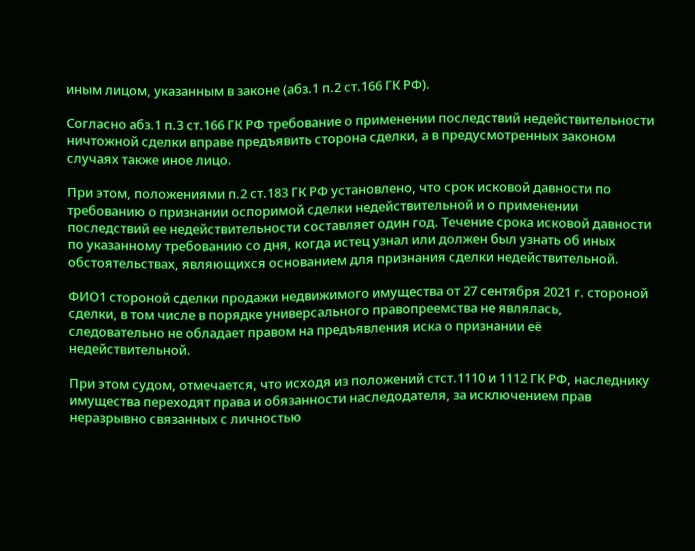иным лицом, указанным в законе (абз.1 п.2 ст.166 ГК РФ).

Согласно абз.1 п.3 ст.166 ГК РФ требование о применении последствий недействительности ничтожной сделки вправе предъявить сторона сделки, а в предусмотренных законом случаях также иное лицо.

При этом, положениями п.2 ст.183 ГК РФ установлено, что срок исковой давности по требованию о признании оспоримой сделки недействительной и о применении последствий ее недействительности составляет один год. Течение срока исковой давности по указанному требованию со дня, когда истец узнал или должен был узнать об иных обстоятельствах, являющихся основанием для признания сделки недействительной.

ФИО1 стороной сделки продажи недвижимого имущества от 27 сентября 2021 г. стороной сделки, в том числе в порядке универсального правопреемства не являлась, следовательно не обладает правом на предъявления иска о признании её недействительной.

При этом судом, отмечается, что исходя из положений стст.1110 и 1112 ГК РФ, наследнику имущества переходят права и обязанности наследодателя, за исключением прав неразрывно связанных с личностью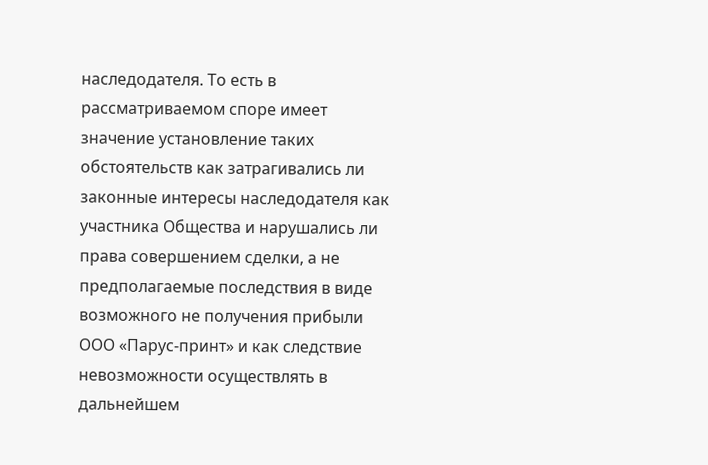наследодателя. То есть в рассматриваемом споре имеет значение установление таких обстоятельств как затрагивались ли законные интересы наследодателя как участника Общества и нарушались ли права совершением сделки, а не предполагаемые последствия в виде возможного не получения прибыли ООО «Парус-принт» и как следствие невозможности осуществлять в дальнейшем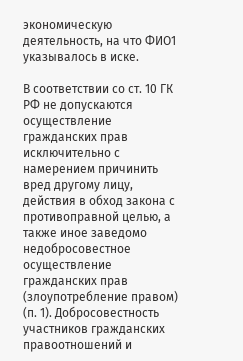экономическую деятельность, на что ФИО1 указывалось в иске.

В соответствии со ст. 10 ГК РФ не допускаются осуществление гражданских прав исключительно с намерением причинить вред другому лицу, действия в обход закона с противоправной целью, а также иное заведомо недобросовестное осуществление гражданских прав (злоупотребление правом) (п. 1). Добросовестность участников гражданских правоотношений и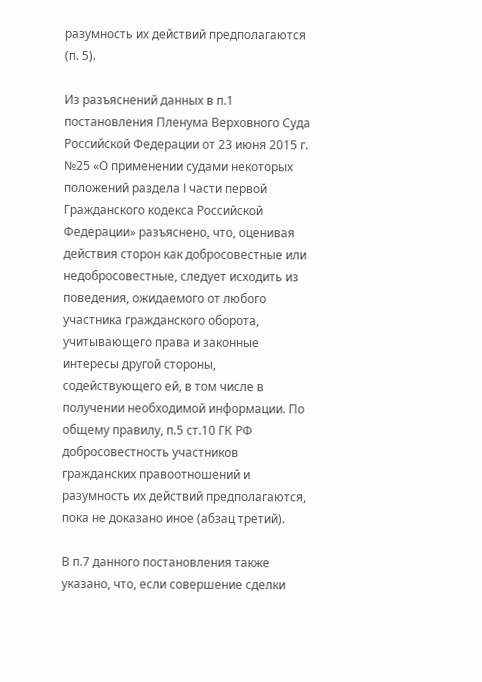разумность их действий предполагаются (п. 5).

Из разъяснений данных в п.1 постановления Пленума Верховного Суда Российской Федерации от 23 июня 2015 г. №25 «О применении судами некоторых положений раздела I части первой Гражданского кодекса Российской Федерации» разъяснено, что, оценивая действия сторон как добросовестные или недобросовестные, следует исходить из поведения, ожидаемого от любого участника гражданского оборота, учитывающего права и законные интересы другой стороны, содействующего ей, в том числе в получении необходимой информации. По общему правилу, п.5 ст.10 ГК РФ добросовестность участников гражданских правоотношений и разумность их действий предполагаются, пока не доказано иное (абзац третий).

В п.7 данного постановления также указано, что, если совершение сделки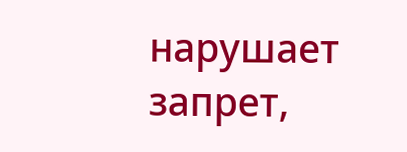нарушает запрет,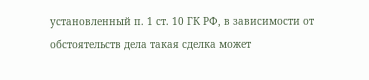установленный п. 1 ст. 10 ГК РФ, в зависимости от обстоятельств дела такая сделка может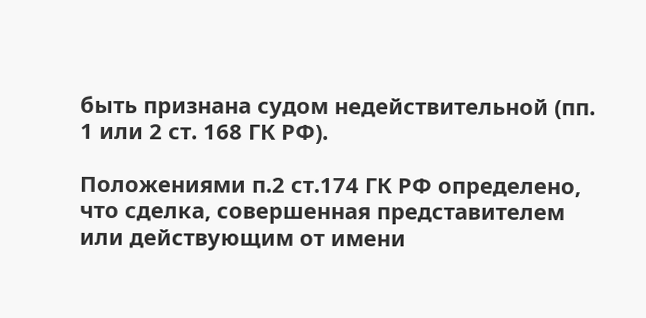быть признана судом недействительной (пп. 1 или 2 ст. 168 ГК РФ).

Положениями п.2 ст.174 ГК РФ определено, что сделка, совершенная представителем или действующим от имени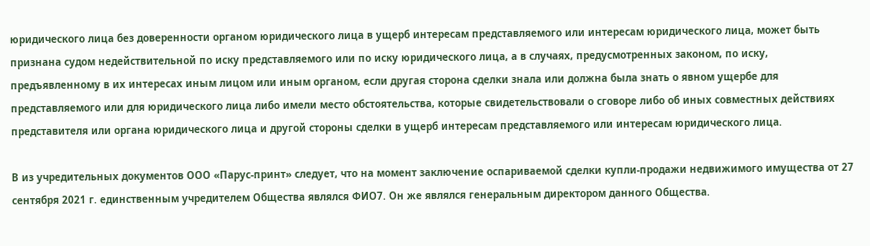юридического лица без доверенности органом юридического лица в ущерб интересам представляемого или интересам юридического лица, может быть признана судом недействительной по иску представляемого или по иску юридического лица, а в случаях, предусмотренных законом, по иску, предъявленному в их интересах иным лицом или иным органом, если другая сторона сделки знала или должна была знать о явном ущербе для представляемого или для юридического лица либо имели место обстоятельства, которые свидетельствовали о сговоре либо об иных совместных действиях представителя или органа юридического лица и другой стороны сделки в ущерб интересам представляемого или интересам юридического лица.

В из учредительных документов ООО «Парус-принт» следует, что на момент заключение оспариваемой сделки купли-продажи недвижимого имущества от 27 сентября 2021 г. единственным учредителем Общества являлся ФИО7. Он же являлся генеральным директором данного Общества.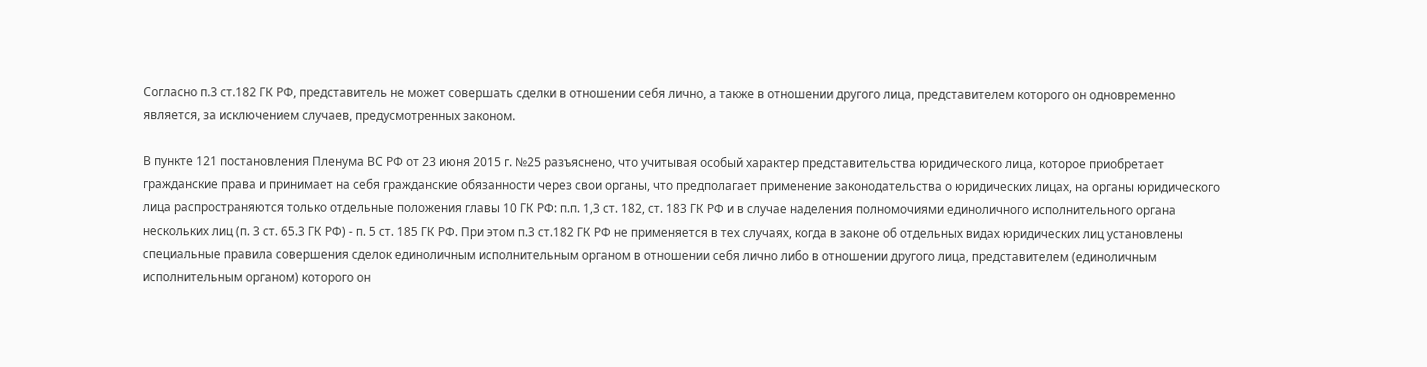Согласно п.3 ст.182 ГК РФ, представитель не может совершать сделки в отношении себя лично, а также в отношении другого лица, представителем которого он одновременно является, за исключением случаев, предусмотренных законом.

В пункте 121 постановления Пленума ВС РФ от 23 июня 2015 г. №25 разъяснено, что учитывая особый характер представительства юридического лица, которое приобретает гражданские права и принимает на себя гражданские обязанности через свои органы, что предполагает применение законодательства о юридических лицах, на органы юридического лица распространяются только отдельные положения главы 10 ГК РФ: п.п. 1,3 ст. 182, ст. 183 ГК РФ и в случае наделения полномочиями единоличного исполнительного органа нескольких лиц (п. 3 ст. 65.3 ГК РФ) - п. 5 ст. 185 ГК РФ. При этом п.3 ст.182 ГК РФ не применяется в тех случаях, когда в законе об отдельных видах юридических лиц установлены специальные правила совершения сделок единоличным исполнительным органом в отношении себя лично либо в отношении другого лица, представителем (единоличным исполнительным органом) которого он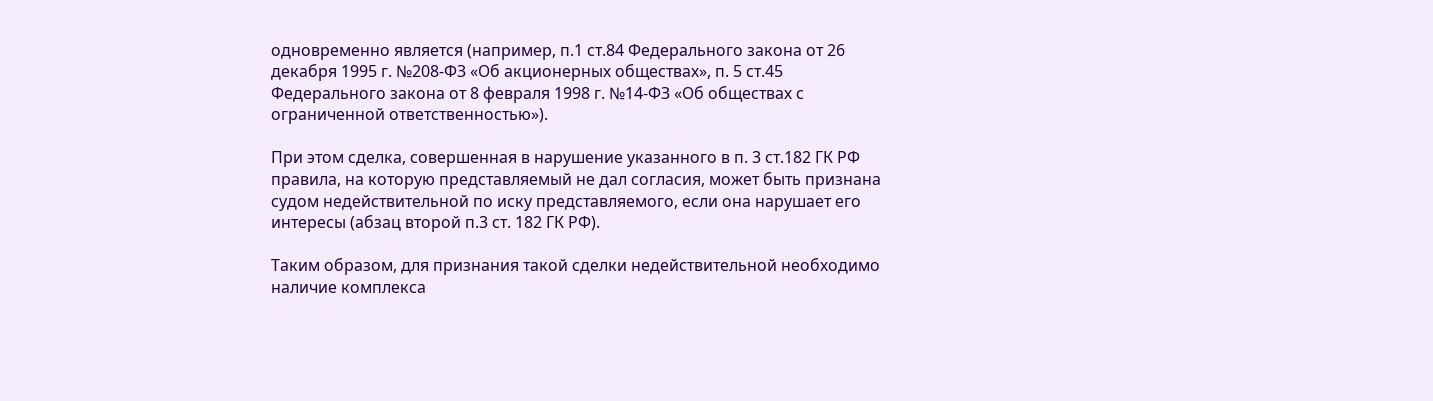одновременно является (например, п.1 ст.84 Федерального закона от 26 декабря 1995 г. №208-ФЗ «Об акционерных обществах», п. 5 ст.45 Федерального закона от 8 февраля 1998 г. №14-ФЗ «Об обществах с ограниченной ответственностью»).

При этом сделка, совершенная в нарушение указанного в п. 3 ст.182 ГК РФ правила, на которую представляемый не дал согласия, может быть признана судом недействительной по иску представляемого, если она нарушает его интересы (абзац второй п.3 ст. 182 ГК РФ).

Таким образом, для признания такой сделки недействительной необходимо наличие комплекса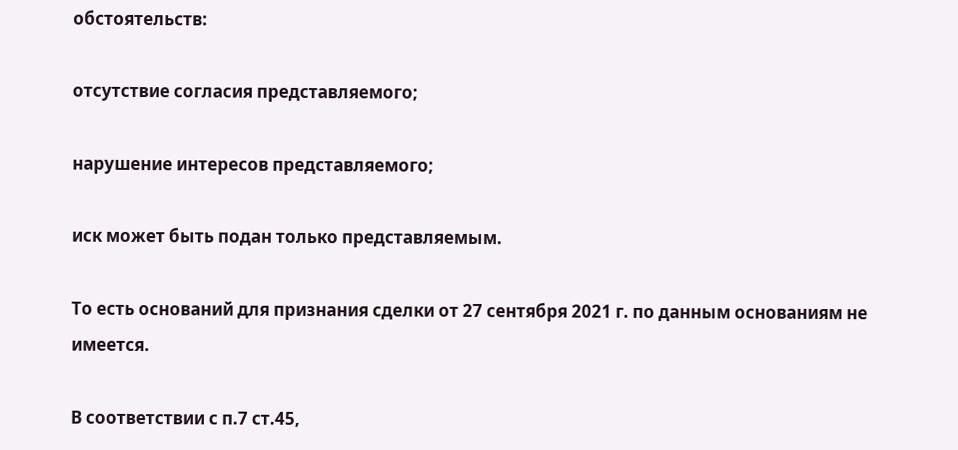обстоятельств:

отсутствие согласия представляемого;

нарушение интересов представляемого;

иск может быть подан только представляемым.

То есть оснований для признания сделки от 27 сентября 2021 г. по данным основаниям не имеется.

В соответствии с п.7 ст.45,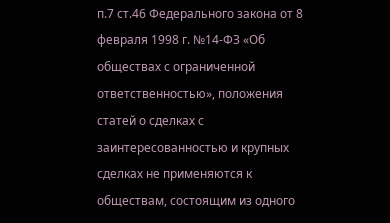п.7 ст.46 Федерального закона от 8 февраля 1998 г. №14-ФЗ «Об обществах с ограниченной ответственностью», положения статей о сделках с заинтересованностью и крупных сделках не применяются к обществам, состоящим из одного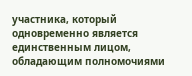участника, который одновременно является единственным лицом, обладающим полномочиями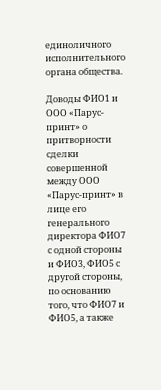единоличного исполнительного органа общества.

Доводы ФИО1 и ООО «Парус-принт» о притворности сделки совершенной между ООО «Парус-принт» в лице его генерального директора ФИО7 с одной стороны и ФИО3, ФИО5 с другой стороны, по основанию того, что ФИО7 и ФИО5, а также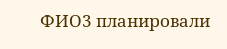ФИО3 планировали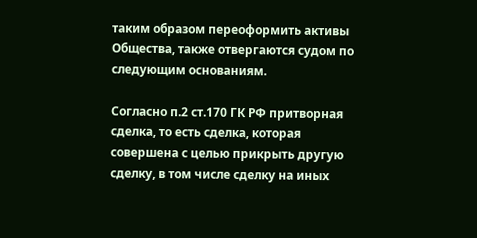таким образом переоформить активы Общества, также отвергаются судом по следующим основаниям.

Согласно п.2 ст.170 ГК РФ притворная сделка, то есть сделка, которая совершена с целью прикрыть другую сделку, в том числе сделку на иных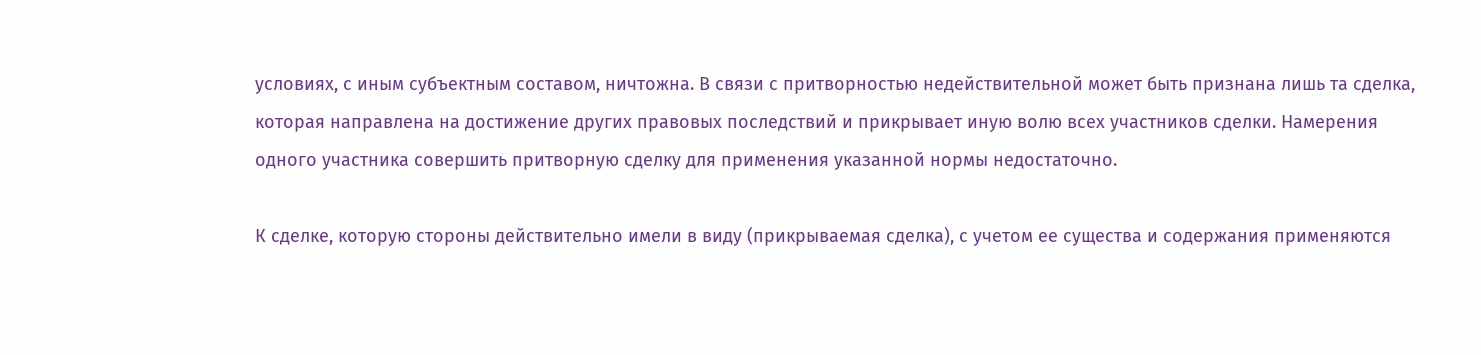условиях, с иным субъектным составом, ничтожна. В связи с притворностью недействительной может быть признана лишь та сделка, которая направлена на достижение других правовых последствий и прикрывает иную волю всех участников сделки. Намерения одного участника совершить притворную сделку для применения указанной нормы недостаточно.

К сделке, которую стороны действительно имели в виду (прикрываемая сделка), с учетом ее существа и содержания применяются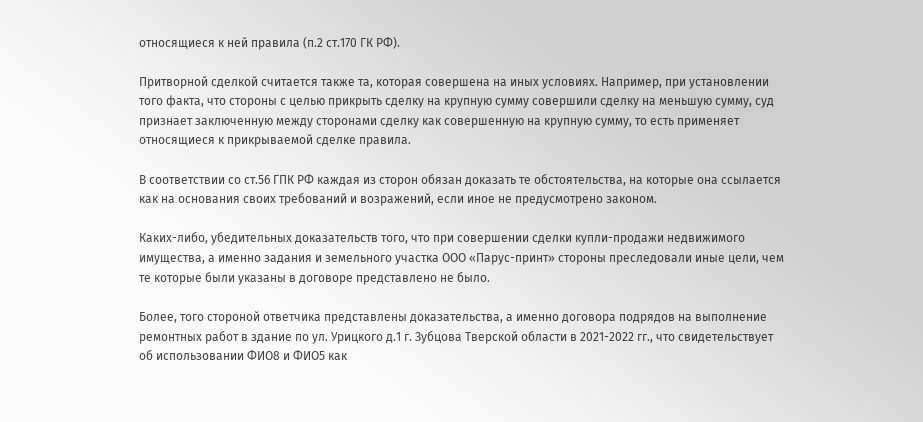относящиеся к ней правила (п.2 ст.170 ГК РФ).

Притворной сделкой считается также та, которая совершена на иных условиях. Например, при установлении того факта, что стороны с целью прикрыть сделку на крупную сумму совершили сделку на меньшую сумму, суд признает заключенную между сторонами сделку как совершенную на крупную сумму, то есть применяет относящиеся к прикрываемой сделке правила.

В соответствии со ст.56 ГПК РФ каждая из сторон обязан доказать те обстоятельства, на которые она ссылается как на основания своих требований и возражений, если иное не предусмотрено законом.

Каких-либо, убедительных доказательств того, что при совершении сделки купли-продажи недвижимого имущества, а именно задания и земельного участка ООО «Парус-принт» стороны преследовали иные цели, чем те которые были указаны в договоре представлено не было.

Более, того стороной ответчика представлены доказательства, а именно договора подрядов на выполнение ремонтных работ в здание по ул. Урицкого д.1 г. Зубцова Тверской области в 2021-2022 гг., что свидетельствует об использовании ФИО8 и ФИО5 как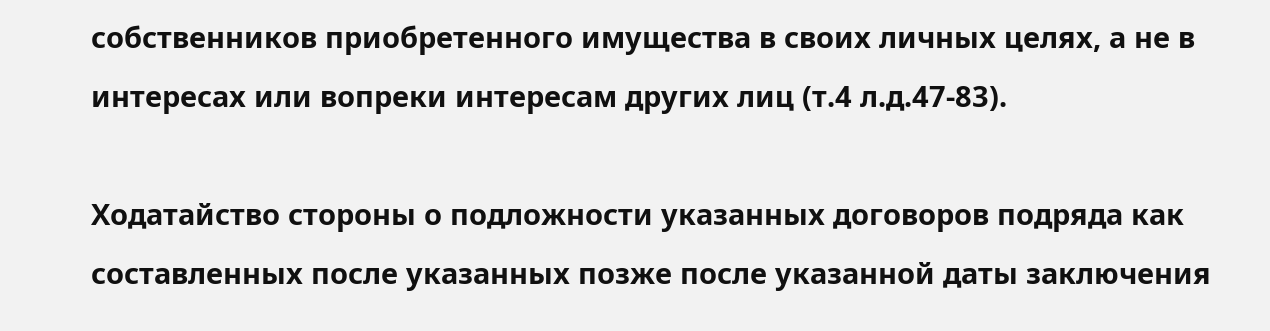собственников приобретенного имущества в своих личных целях, а не в интересах или вопреки интересам других лиц (т.4 л.д.47-83).

Ходатайство стороны о подложности указанных договоров подряда как составленных после указанных позже после указанной даты заключения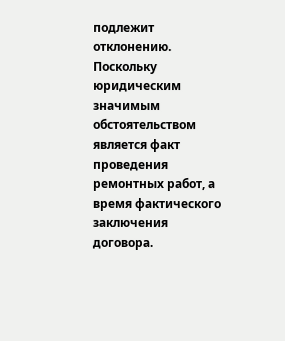подлежит отклонению. Поскольку юридическим значимым обстоятельством является факт проведения ремонтных работ, а время фактического заключения договора.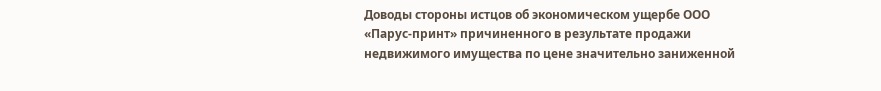Доводы стороны истцов об экономическом ущербе ООО «Парус-принт» причиненного в результате продажи недвижимого имущества по цене значительно заниженной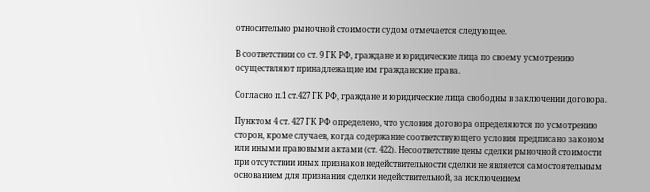относительно рыночной стоимости судом отмечается следующее.

В соответствии со ст. 9 ГК РФ, граждане и юридические лица по своему усмотрению осуществляют принадлежащие им гражданские права.

Согласно п.1 ст.427 ГК РФ, граждане и юридические лица свободны в заключении договора.

Пунктом 4 ст. 427 ГК РФ определено, что условия договора определяются по усмотрению сторон, кроме случаев, когда содержание соответствующего условия предписано законом или иными правовыми актами (ст. 422). Несоответствие цены сделки рыночной стоимости при отсутствии иных признаков недействительности сделки не является самостоятельным основанием для признания сделки недействительной, за исключением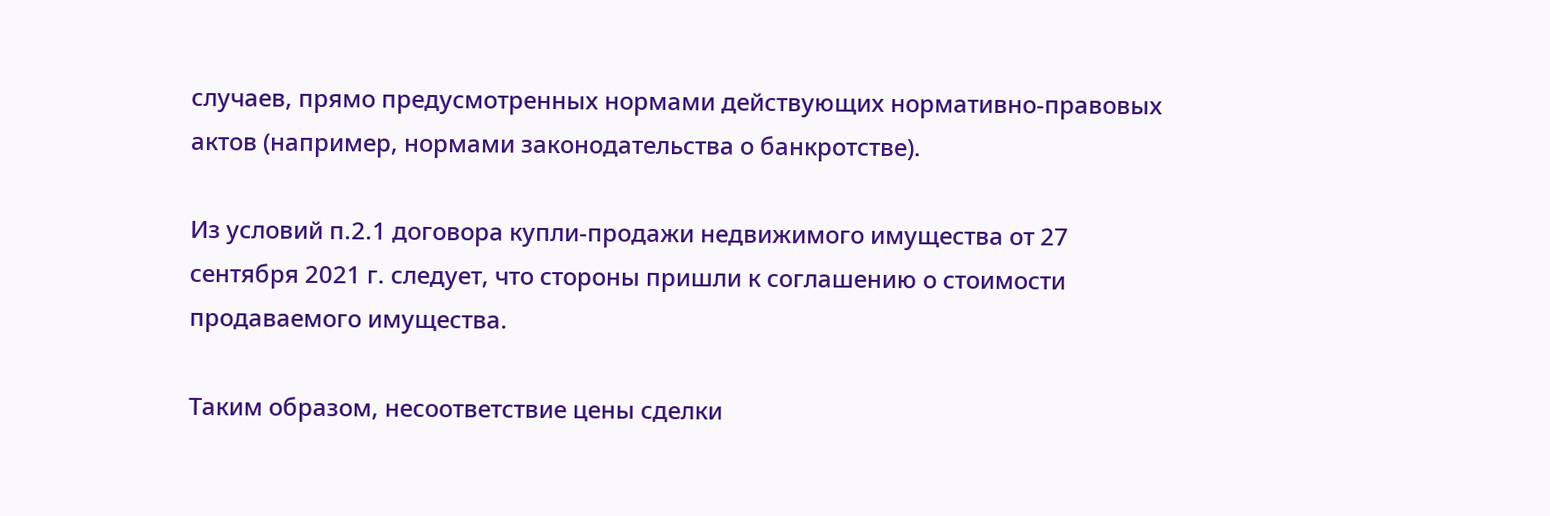случаев, прямо предусмотренных нормами действующих нормативно-правовых актов (например, нормами законодательства о банкротстве).

Из условий п.2.1 договора купли-продажи недвижимого имущества от 27 сентября 2021 г. следует, что стороны пришли к соглашению о стоимости продаваемого имущества.

Таким образом, несоответствие цены сделки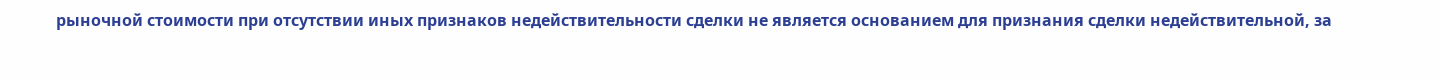рыночной стоимости при отсутствии иных признаков недействительности сделки не является основанием для признания сделки недействительной, за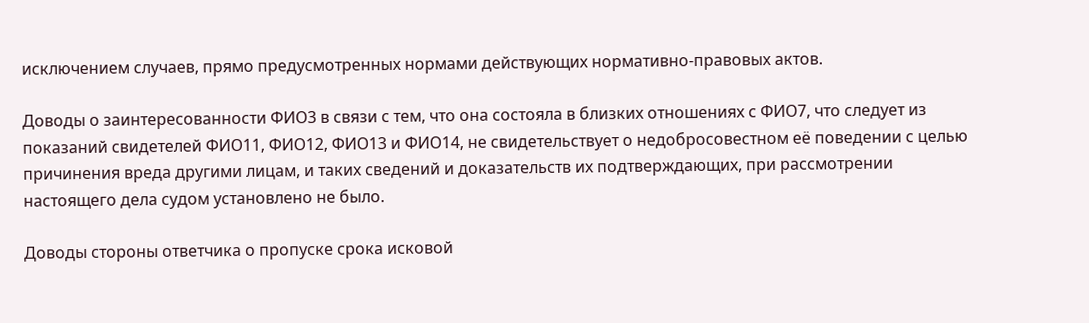исключением случаев, прямо предусмотренных нормами действующих нормативно-правовых актов.

Доводы о заинтересованности ФИО3 в связи с тем, что она состояла в близких отношениях с ФИО7, что следует из показаний свидетелей ФИО11, ФИО12, ФИО13 и ФИО14, не свидетельствует о недобросовестном её поведении с целью причинения вреда другими лицам, и таких сведений и доказательств их подтверждающих, при рассмотрении настоящего дела судом установлено не было.

Доводы стороны ответчика о пропуске срока исковой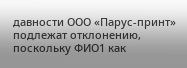давности ООО «Парус-принт» подлежат отклонению, поскольку ФИО1 как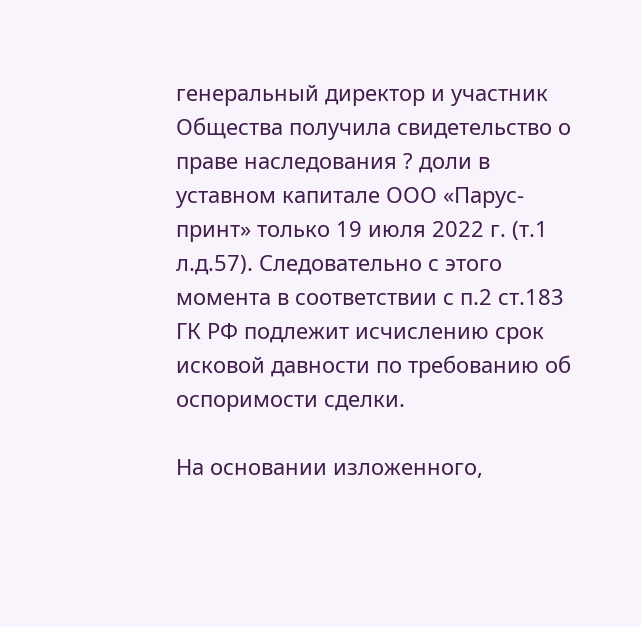генеральный директор и участник Общества получила свидетельство о праве наследования ? доли в уставном капитале ООО «Парус-принт» только 19 июля 2022 г. (т.1 л.д.57). Следовательно с этого момента в соответствии с п.2 ст.183 ГК РФ подлежит исчислению срок исковой давности по требованию об оспоримости сделки.

На основании изложенного,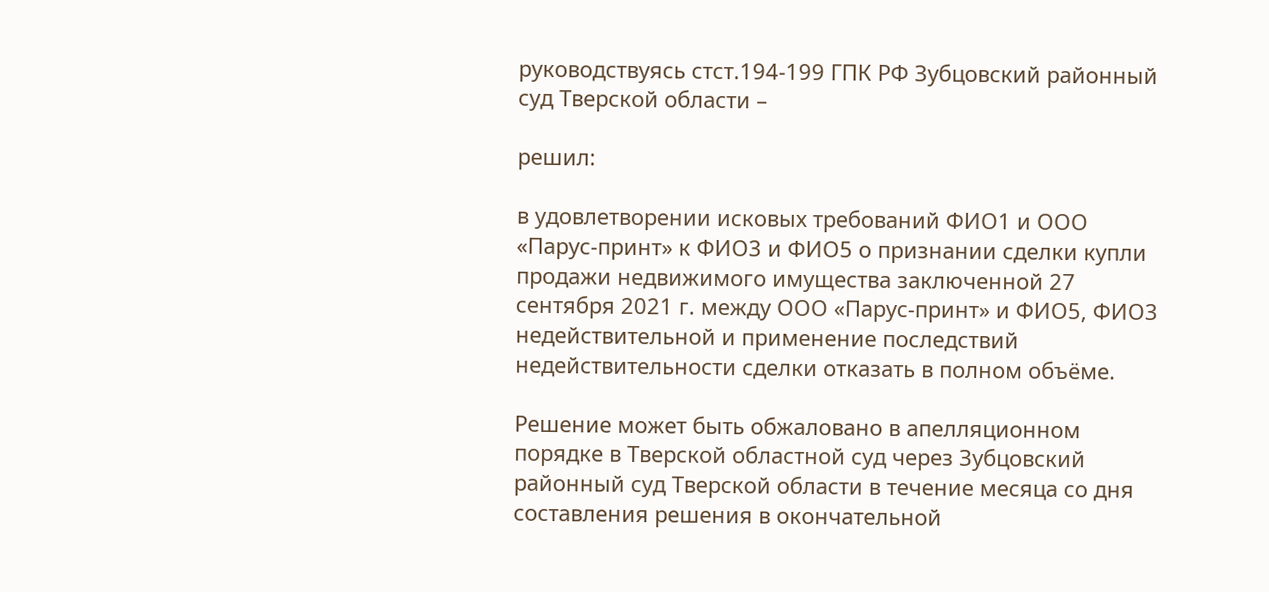руководствуясь стст.194-199 ГПК РФ Зубцовский районный суд Тверской области –

решил:

в удовлетворении исковых требований ФИО1 и ООО «Парус-принт» к ФИО3 и ФИО5 о признании сделки купли продажи недвижимого имущества заключенной 27 сентября 2021 г. между ООО «Парус-принт» и ФИО5, ФИО3 недействительной и применение последствий недействительности сделки отказать в полном объёме.

Решение может быть обжаловано в апелляционном порядке в Тверской областной суд через Зубцовский районный суд Тверской области в течение месяца со дня составления решения в окончательной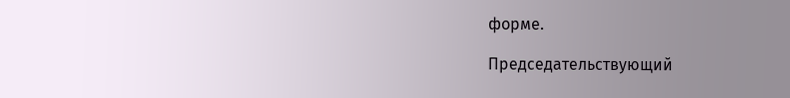форме.

Председательствующий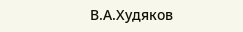В.А.Худяков